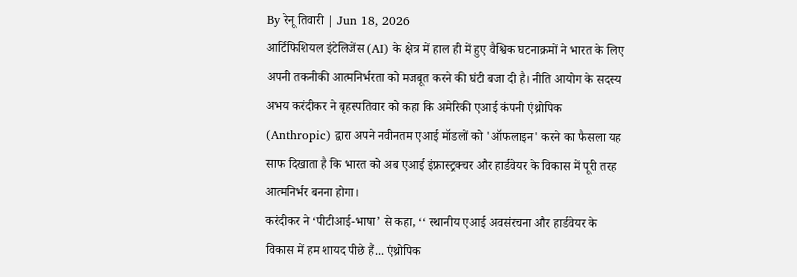By रेनू तिवारी | Jun 18, 2026
आर्टिफिशियल इंटेलिजेंस (AI) के क्षेत्र में हाल ही में हुए वैश्विक घटनाक्रमों ने भारत के लिए अपनी तकनीकी आत्मनिर्भरता को मजबूत करने की घंटी बजा दी है। नीति आयोग के सदस्य अभय करंदीकर ने बृहस्पतिवार को कहा कि अमेरिकी एआई कंपनी एंथ्रोपिक (Anthropic) द्वारा अपने नवीनतम एआई मॉडलों को 'ऑफलाइन' करने का फैसला यह साफ दिखाता है कि भारत को अब एआई इंफ्रास्ट्रक्चर और हार्डवेयर के विकास में पूरी तरह आत्मनिर्भर बनना होगा।
करंदीकर ने ‘पीटीआई-भाषा’ से कहा, ‘‘ स्थानीय एआई अवसंरचना और हार्डवेयर के विकास में हम शायद पीछे हैं... एंथ्रोपिक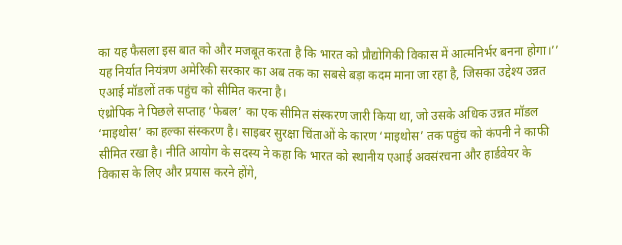का यह फैसला इस बात को और मजबूत करता है कि भारत को प्रौद्योगिकी विकास में आत्मनिर्भर बनना होगा।’’ यह निर्यात नियंत्रण अमेरिकी सरकार का अब तक का सबसे बड़ा कदम माना जा रहा है, जिसका उद्देश्य उन्नत एआई मॉडलों तक पहुंच को सीमित करना है।
एंथ्रोपिक ने पिछले सप्ताह ‘फेबल’ का एक सीमित संस्करण जारी किया था, जो उसके अधिक उन्नत मॉडल ‘माइथोस’ का हल्का संस्करण है। साइबर सुरक्षा चिंताओं के कारण ‘माइथोस’ तक पहुंच को कंपनी ने काफी सीमित रखा है। नीति आयोग के सदस्य ने कहा कि भारत को स्थानीय एआई अवसंरचना और हार्डवेयर के विकास के लिए और प्रयास करने होंगे,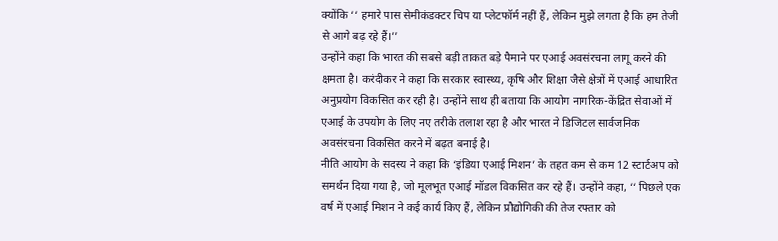क्योंकि ‘‘ हमारे पास सेमीकंडक्टर चिप या प्लेटफॉर्म नहीं हैं, लेकिन मुझे लगता है कि हम तेजी से आगे बढ़ रहे हैं।’’
उन्होंने कहा कि भारत की सबसे बड़ी ताकत बड़े पैमाने पर एआई अवसंरचना लागू करने की क्षमता है। करंदीकर ने कहा कि सरकार स्वास्थ्य, कृषि और शिक्षा जैसे क्षेत्रों में एआई आधारित अनुप्रयोग विकसित कर रही है। उन्होंने साथ ही बताया कि आयोग नागरिक-केंद्रित सेवाओं में एआई के उपयोग के लिए नए तरीके तलाश रहा है और भारत ने डिजिटल सार्वजनिक अवसंरचना विकसित करने में बढ़त बनाई है।
नीति आयोग के सदस्य ने कहा कि ‘इंडिया एआई मिशन’ के तहत कम से कम 12 स्टार्टअप को समर्थन दिया गया है, जो मूलभूत एआई मॉडल विकसित कर रहे हैं। उन्होंने कहा, ‘‘ पिछले एक वर्ष में एआई मिशन ने कई कार्य किए हैं, लेकिन प्रौद्योगिकी की तेज रफ्तार को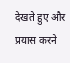देखते हुए और प्रयास करने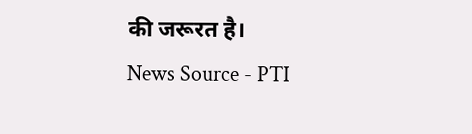की जरूरत है।
News Source - PTI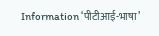Information ‘पीटीआई-भाषा’